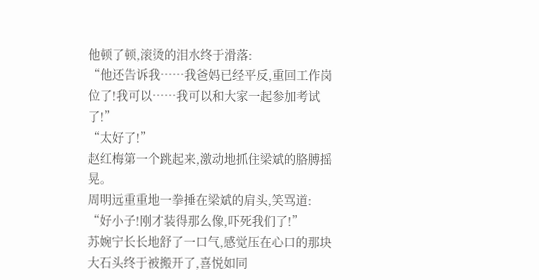他顿了顿,滚烫的泪水终于滑落:
“他还告诉我……我爸妈已经平反,重回工作岗位了!我可以……我可以和大家一起参加考试了!”
“太好了!”
赵红梅第一个跳起来,激动地抓住梁斌的胳膊摇晃。
周明远重重地一拳捶在梁斌的肩头,笑骂道:
“好小子!刚才装得那么像,吓死我们了!”
苏婉宁长长地舒了一口气,感觉压在心口的那块大石头终于被搬开了,喜悦如同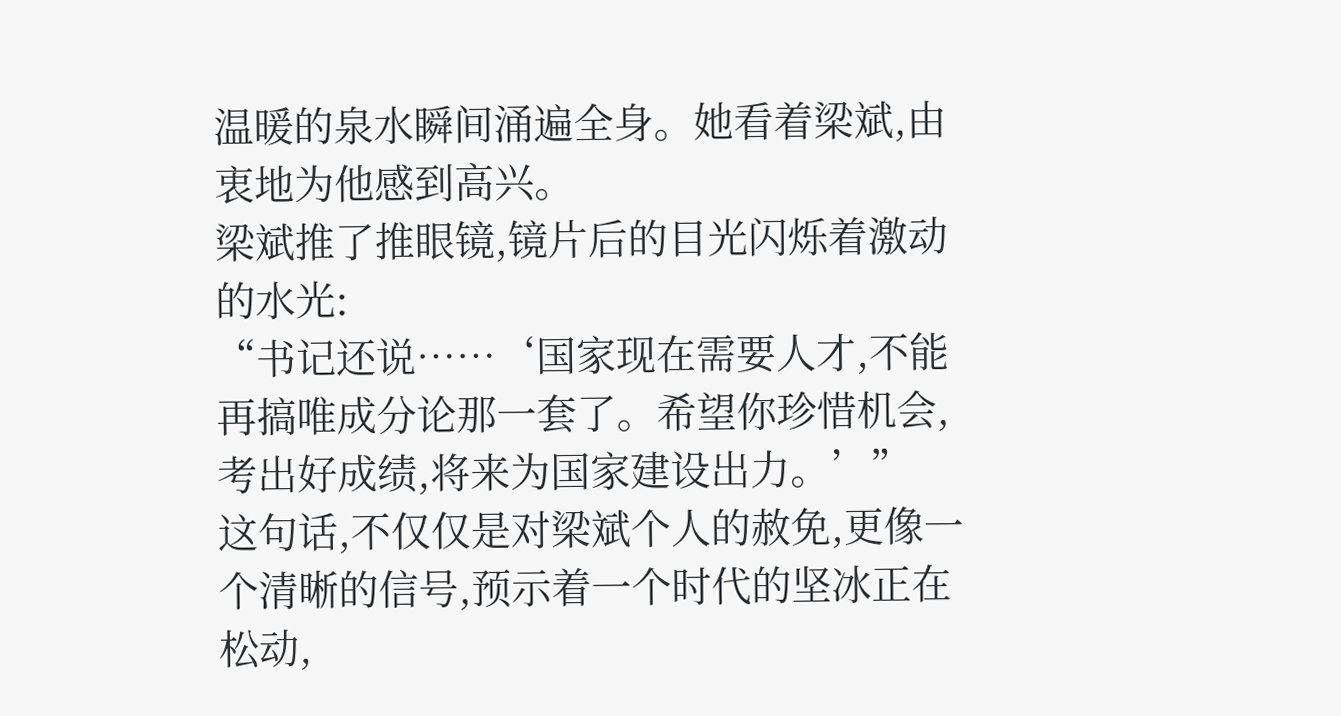温暖的泉水瞬间涌遍全身。她看着梁斌,由衷地为他感到高兴。
梁斌推了推眼镜,镜片后的目光闪烁着激动的水光:
“书记还说……‘国家现在需要人才,不能再搞唯成分论那一套了。希望你珍惜机会,考出好成绩,将来为国家建设出力。’”
这句话,不仅仅是对梁斌个人的赦免,更像一个清晰的信号,预示着一个时代的坚冰正在松动,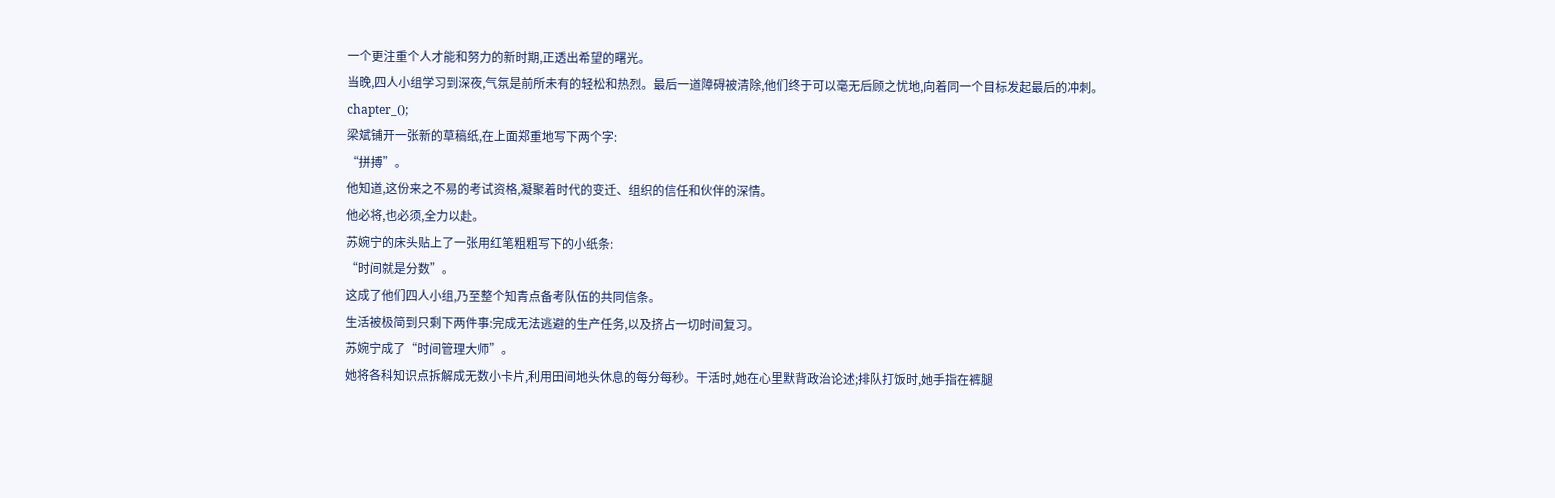一个更注重个人才能和努力的新时期,正透出希望的曙光。
当晚,四人小组学习到深夜,气氛是前所未有的轻松和热烈。最后一道障碍被清除,他们终于可以毫无后顾之忧地,向着同一个目标发起最后的冲刺。
chapter_();
梁斌铺开一张新的草稿纸,在上面郑重地写下两个字:
“拼搏”。
他知道,这份来之不易的考试资格,凝聚着时代的变迁、组织的信任和伙伴的深情。
他必将,也必须,全力以赴。
苏婉宁的床头贴上了一张用红笔粗粗写下的小纸条:
“时间就是分数”。
这成了他们四人小组,乃至整个知青点备考队伍的共同信条。
生活被极简到只剩下两件事:完成无法逃避的生产任务,以及挤占一切时间复习。
苏婉宁成了“时间管理大师”。
她将各科知识点拆解成无数小卡片,利用田间地头休息的每分每秒。干活时,她在心里默背政治论述;排队打饭时,她手指在裤腿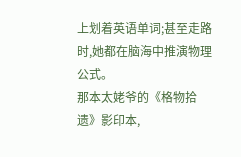上划着英语单词;甚至走路时,她都在脑海中推演物理公式。
那本太姥爷的《格物拾遗》影印本,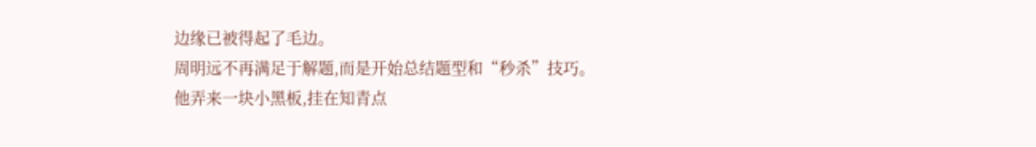边缘已被得起了毛边。
周明远不再满足于解题,而是开始总结题型和“秒杀”技巧。
他弄来一块小黑板,挂在知青点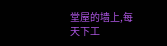堂屋的墙上,每天下工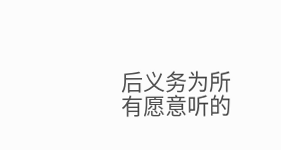后义务为所有愿意听的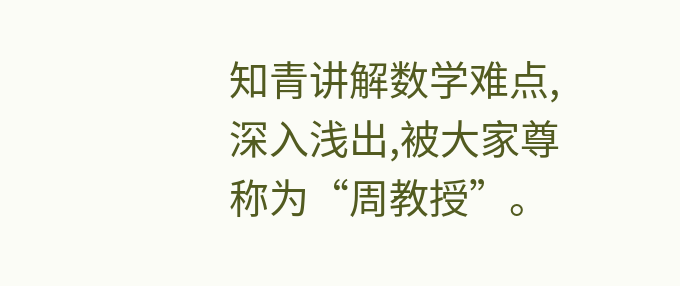知青讲解数学难点,深入浅出,被大家尊称为“周教授”。